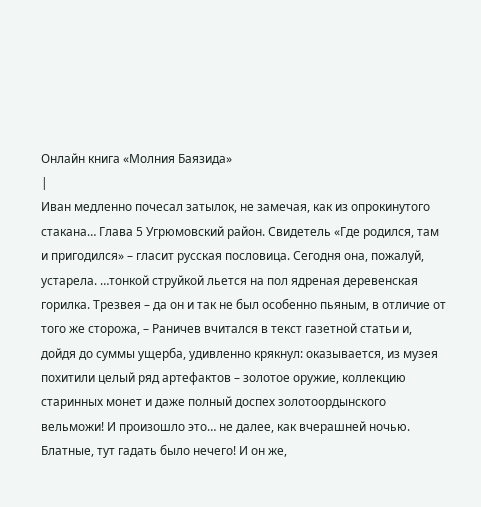Онлайн книга «Молния Баязида»
|
Иван медленно почесал затылок, не замечая, как из опрокинутого стакана… Глава 5 Угрюмовский район. Свидетель «Где родился, там и пригодился» – гласит русская пословица. Сегодня она, пожалуй, устарела. …тонкой струйкой льется на пол ядреная деревенская горилка. Трезвея – да он и так не был особенно пьяным, в отличие от того же сторожа, – Раничев вчитался в текст газетной статьи и, дойдя до суммы ущерба, удивленно крякнул: оказывается, из музея похитили целый ряд артефактов – золотое оружие, коллекцию старинных монет и даже полный доспех золотоордынского вельможи! И произошло это… не далее, как вчерашней ночью. Блатные, тут гадать было нечего! И он же,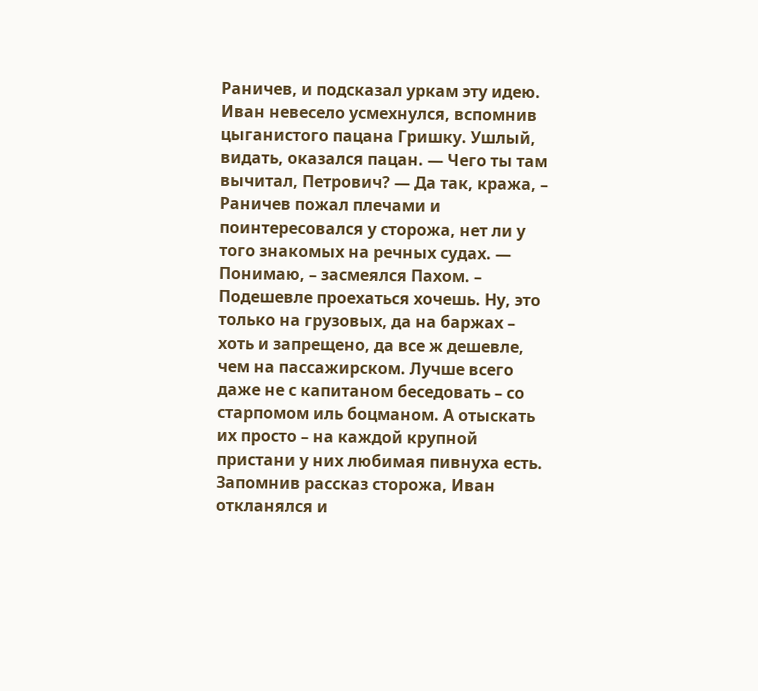Раничев, и подсказал уркам эту идею. Иван невесело усмехнулся, вспомнив цыганистого пацана Гришку. Ушлый, видать, оказался пацан. — Чего ты там вычитал, Петрович? — Да так, кража, – Раничев пожал плечами и поинтересовался у сторожа, нет ли у того знакомых на речных судах. — Понимаю, – засмеялся Пахом. – Подешевле проехаться хочешь. Ну, это только на грузовых, да на баржах – хоть и запрещено, да все ж дешевле, чем на пассажирском. Лучше всего даже не с капитаном беседовать – со старпомом иль боцманом. А отыскать их просто – на каждой крупной пристани у них любимая пивнуха есть. Запомнив рассказ сторожа, Иван откланялся и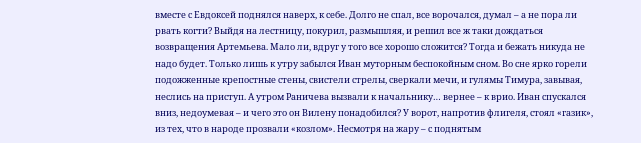вместе с Евдоксей поднялся наверх, к себе. Долго не спал, все ворочался, думал – а не пора ли рвать когти? Выйдя на лестницу, покурил, размышляя, и решил все ж таки дождаться возвращения Артемьева. Мало ли, вдруг у того все хорошо сложится? Тогда и бежать никуда не надо будет. Только лишь к утру забылся Иван муторным беспокойным сном. Во сне ярко горели подожженные крепостные стены, свистели стрелы, сверкали мечи, и гулямы Тимура, завывая, неслись на приступ. А утром Раничева вызвали к начальнику… вернее – к врио. Иван спускался вниз, недоумевая – и чего это он Вилену понадобился? У ворот, напротив флигеля, стоял «газик», из тех, что в народе прозвали «козлом». Несмотря на жару – с поднятым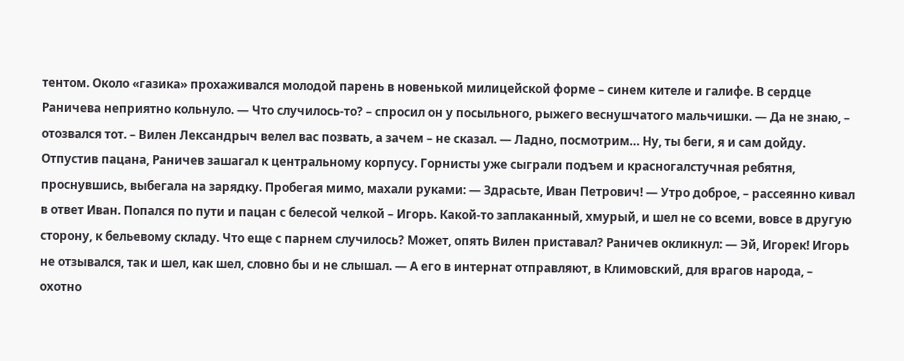тентом. Около «газика» прохаживался молодой парень в новенькой милицейской форме – синем кителе и галифе. В сердце Раничева неприятно кольнуло. — Что случилось-то? – спросил он у посыльного, рыжего веснушчатого мальчишки. — Да не знаю, – отозвался тот. – Вилен Лександрыч велел вас позвать, а зачем – не сказал. — Ладно, посмотрим… Ну, ты беги, я и сам дойду. Отпустив пацана, Раничев зашагал к центральному корпусу. Горнисты уже сыграли подъем и красногалстучная ребятня, проснувшись, выбегала на зарядку. Пробегая мимо, махали руками: — Здрасьте, Иван Петрович! — Утро доброе, – рассеянно кивал в ответ Иван. Попался по пути и пацан с белесой челкой – Игорь. Какой-то заплаканный, хмурый, и шел не со всеми, вовсе в другую сторону, к бельевому складу. Что еще с парнем случилось? Может, опять Вилен приставал? Раничев окликнул: — Эй, Игорек! Игорь не отзывался, так и шел, как шел, словно бы и не слышал. — А его в интернат отправляют, в Климовский, для врагов народа, – охотно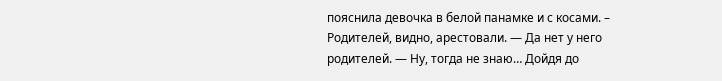пояснила девочка в белой панамке и с косами. – Родителей, видно, арестовали. — Да нет у него родителей. — Ну, тогда не знаю… Дойдя до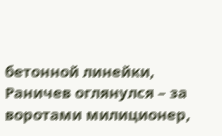бетонной линейки, Раничев оглянулся – за воротами милиционер,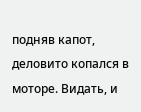подняв капот, деловито копался в моторе. Видать, и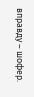вправду – шофер.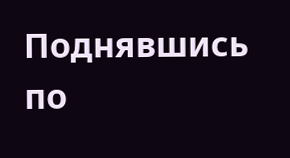Поднявшись по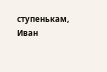ступенькам, Иван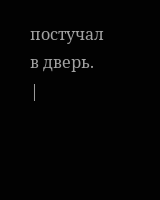постучал в дверь. |